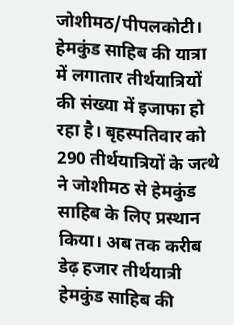जोशीमठ/पीपलकोटी। हेमकुंड साहिब की यात्रा में लगातार तीर्थयात्रियों की संख्या में इजाफा हो रहा है। बृहस्पतिवार को 290 तीर्थयात्रियों के जत्थे ने जोशीमठ से हेमकुंड साहिब के लिए प्रस्थान किया। अब तक करीब डेढ़ हजार तीर्थयात्री हेमकुंड साहिब की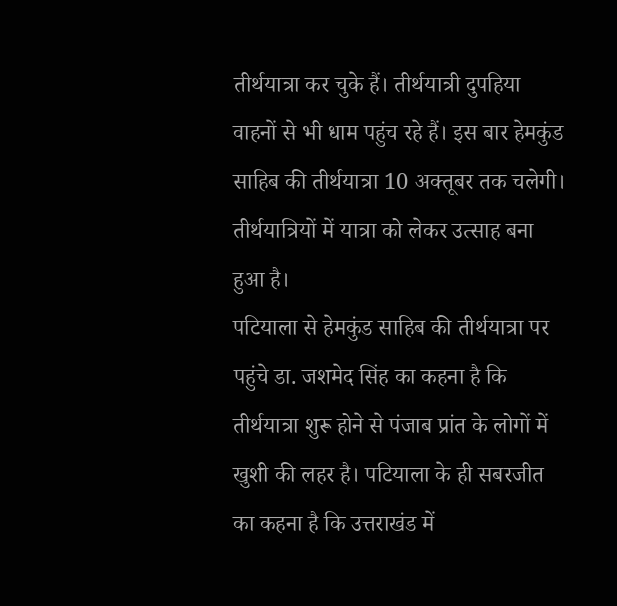तीर्थयात्रा कर चुके हैं। तीर्थयात्री दुपहिया वाहनों से भी धाम पहुंच रहे हैं। इस बार हेमकुंड साहिब की तीर्थयात्रा 10 अक्तूबर तक चलेगी। तीर्थयात्रियों में यात्रा को लेकर उत्साह बना हुआ है।
पटियाला से हेमकुंड साहिब की तीर्थयात्रा पर पहुंचे डा. जशमेद सिंह का कहना है कि तीर्थयात्रा शुरू होने से पंजाब प्रांत के लोगों में खुशी की लहर है। पटियाला के ही सबरजीत का कहना है कि उत्तराखंड में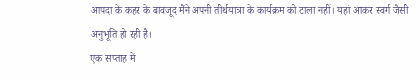आपदा के कहर के बावजूद मैंने अपनी तीर्थयात्रा के कार्यक्रम को टाला नहीं। यहां आकर स्वर्ग जैसी अनुभूति हो रही है।
एक सप्ताह में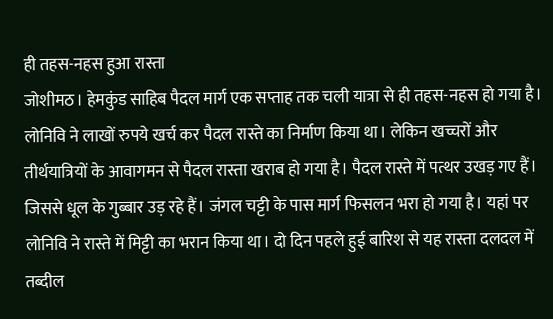ही तहस-नहस हुआ रास्ता
जोशीमठ। हेमकुंड साहिब पैदल मार्ग एक सप्ताह तक चली यात्रा से ही तहस-नहस हो गया है। लोनिवि ने लाखों रुपये खर्च कर पैदल रास्ते का निर्माण किया था। लेकिन खच्चरों और तीर्थयात्रियों के आवागमन से पैदल रास्ता खराब हो गया है। पैदल रास्ते में पत्थर उखड़ गए हैं। जिससे धूल के गुब्बार उड़ रहे हैं। जंगल चट्टी के पास मार्ग फिसलन भरा हो गया है। यहां पर लोनिवि ने रास्ते में मिट्टी का भरान किया था। दो दिन पहले हुई बारिश से यह रास्ता दलदल में तब्दील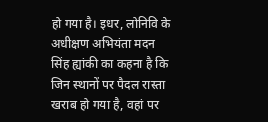हो गया है। इधर, लोनिवि के अधीक्षण अभियंता मदन सिंह ह्यांकी का कहना है कि जिन स्थानों पर पैदल रास्ता खराब हो गया है, वहां पर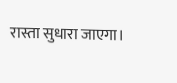रास्ता सुधारा जाएगा।